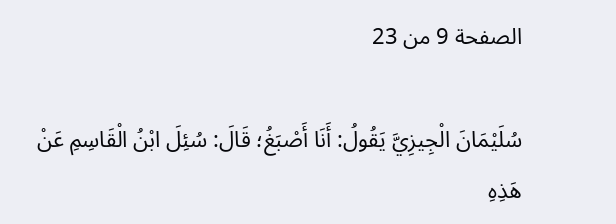الصفحة 9 من 23

سُلَيْمَانَ الْجِيزِيَّ يَقُولُ: أَنَا أَصْبَغُ؛ قَالَ: سُئِلَ ابْنُ الْقَاسِمِ عَنْ هَذِهِ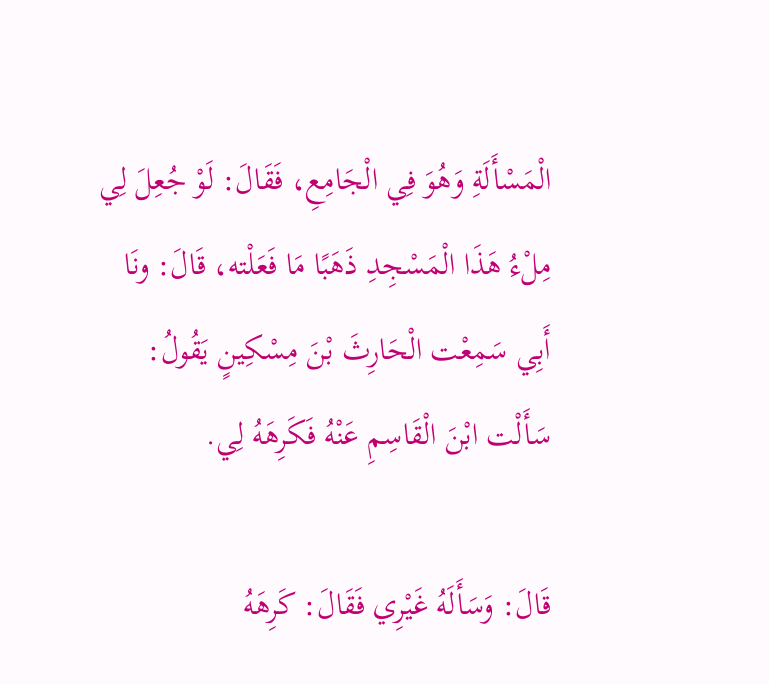الْمَسْأَلَةِ وَهُوَ فِي الْجَامِعِ، فَقَالَ: لَوْ جُعِلَ لِي مِلْءُ هَذَا الْمَسْجِدِ ذَهَبًا مَا فَعَلْته، قَالَ: ونَا أَبِي سَمِعْت الْحَارِثَ بْنَ مِسْكِينٍ يَقُولُ: سَأَلْت ابْنَ الْقَاسِمِ عَنْهُ فَكَرِهَهُ لِي.

قَالَ: وَسَأَلَهُ غَيْرِي فَقَالَ: كَرِهَهُ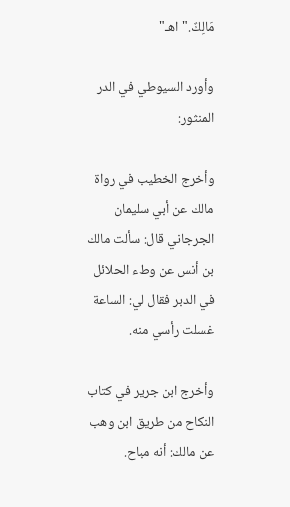مَالِكٌ."اهـ"

وأورد السيوطي في الدر المنثور:

وأخرج الخطيب في رواة مالك عن أبي سليمان الجرجاني قال: سألت مالك بن أنس عن وطء الحلائل في الدبر فقال لي: الساعة غسلت رأسي منه.

وأخرج ابن جرير في كتاب النكاح من طريق ابن وهب عن مالك: أنه مباح.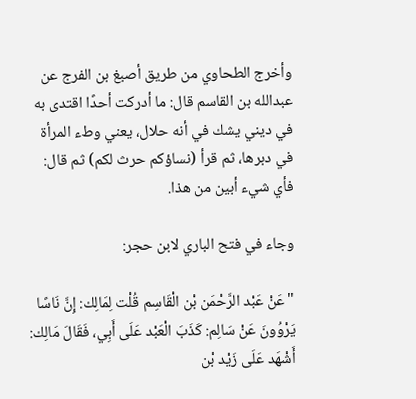وأخرج الطحاوي من طريق أصبغ بن الفرج عن عبدالله بن القاسم قال: ما أدركت أحدًا اقتدى به في ديني يشك في أنه حلال، يعني وطء المرأة في دبرها، ثم قرأ (نساؤكم حرث لكم) ثم قال: فأي شيء أبين من هذا.

وجاء في فتح الباري لابن حجر:

"عَنْ عَبْد الرَّحْمَن بْن الْقَاسِم قُلْت لِمَالِك: إِنَّ نَاسًا يَرْوُونَ عَنْ سَالِم: كَذَبَ الْعَبْد عَلَى أَبِي، فَقَالَ مَالِك: أَشْهَد عَلَى زَيْد بْن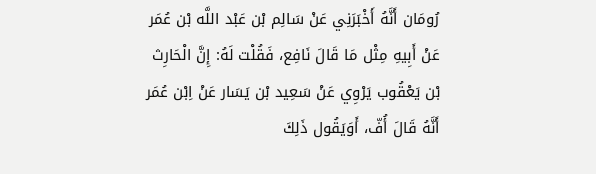رُومَان أَنَّهُ أَخْبَرَنِي عَنْ سَالِم بْن عَبْد اللَّه بْن عُمَر عَنْ أَبِيهِ مِثْل مَا قَالَ نَافِع، فَقُلْت لَهُ: إِنَّ الْحَارِث بْن يَعْقُوب يَرْوِي عَنْ سَعِيد بْن يَسَار عَنْ اِبْن عُمَر أَنَّهُ قَالَ أُفّ، أَوَيَقُول ذَلِكَ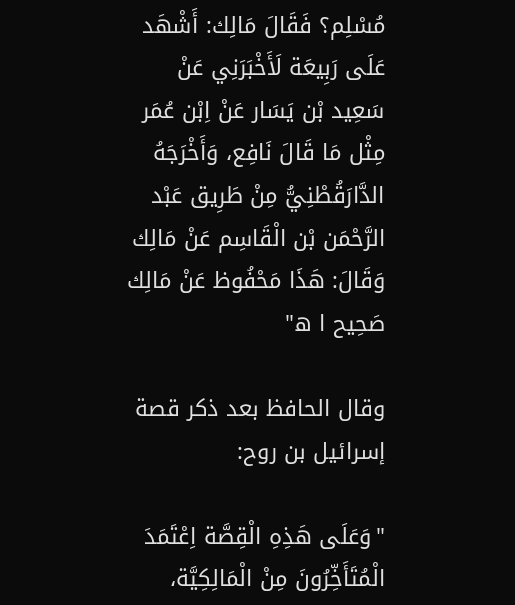مُسْلِم؟ فَقَالَ مَالِك: أَشْهَد عَلَى رَبِيعَة لَأَخْبَرَنِي عَنْ سَعِيد بْن يَسَار عَنْ اِبْن عُمَر مِثْل مَا قَالَ نَافِع، وَأَخْرَجَهُ الدَّارَقُطْنِيُّ مِنْ طَرِيق عَبْد الرَّحْمَن بْن الْقَاسِم عَنْ مَالِك وَقَالَ: هَذَا مَحْفُوظ عَنْ مَالِك صَحِيح ا ه"

وقال الحافظ بعد ذكر قصة إسرائيل بن روح:

"وَعَلَى هَذِهِ الْقِصَّة اِعْتَمَدَ الْمُتَأَخِّرُونَ مِنْ الْمَالِكِيَّة،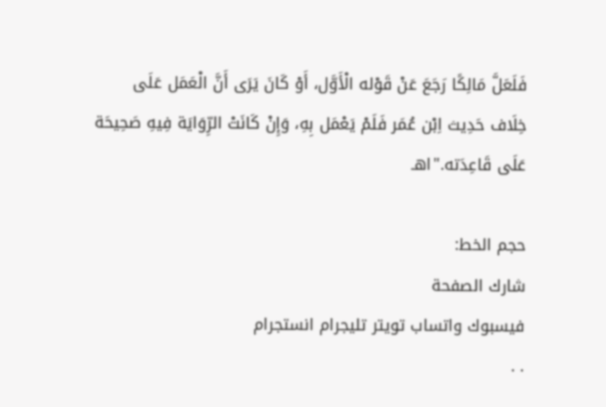فَلَعَلَّ مَالِكًا رَجَعَ عَنْ قَوْله الْأَوَّل، أَوْ كَانَ يَرَى أَنَّ الْعَمَل عَلَى خِلَاف حَدِيث اِبْن عُمَر فَلَمْ يَعْمَل بِهِ، وَإِنْ كَانَتْ الرِّوَايَة فِيهِ صَحِيحَة عَلَى قَاعِدَته."اهـ

حجم الخط:
شارك الصفحة
فيسبوك واتساب تويتر تليجرام انستجرام
. .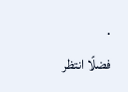.
فضلًا انتظر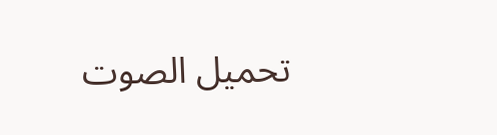تحميل الصوت